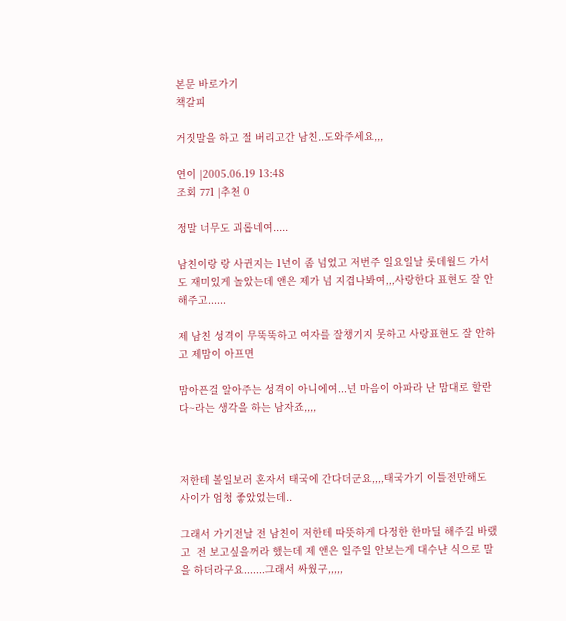본문 바로가기
책갈피

거짓말을 하고 절 버리고간 남친..도와주세요,,,

연이 |2005.06.19 13:48
조회 771 |추천 0

정말 너무도 괴롭네여.....

남친이랑 랑 사귄지는 1년이 좀 넘었고 저번주 일요일날 롯데월드 가서도 재미있게 놀았는데 앤은 제가 넘 지겹나봐여,,,사랑한다 표현도 잘 안해주고......

제 남친 성격이 무뚝뚝하고 여자를 잘챙기지 못하고 사랑표현도 잘 안하고 제맘이 아프면

맘아픈걸 알아주는 성격이 아니에여...넌 마음이 아파라 난 맘대로 할란다~라는 생각을 하는 남자죠,,,,



저한테 볼일보러 혼자서 태국에 간다더군요,,,,태국가기 이틀전만해도 사이가 엄청 좋았었는데..

그래서 가기전날 전 남친이 저한테 따뜻하게 다정한 한마딜 해주길 바랬고  전 보고싶을꺼라 했는데 제 앤은 일주일 안보는게 대수냔 식으로 말을 하더라구요.......그래서 싸웠구,,,,,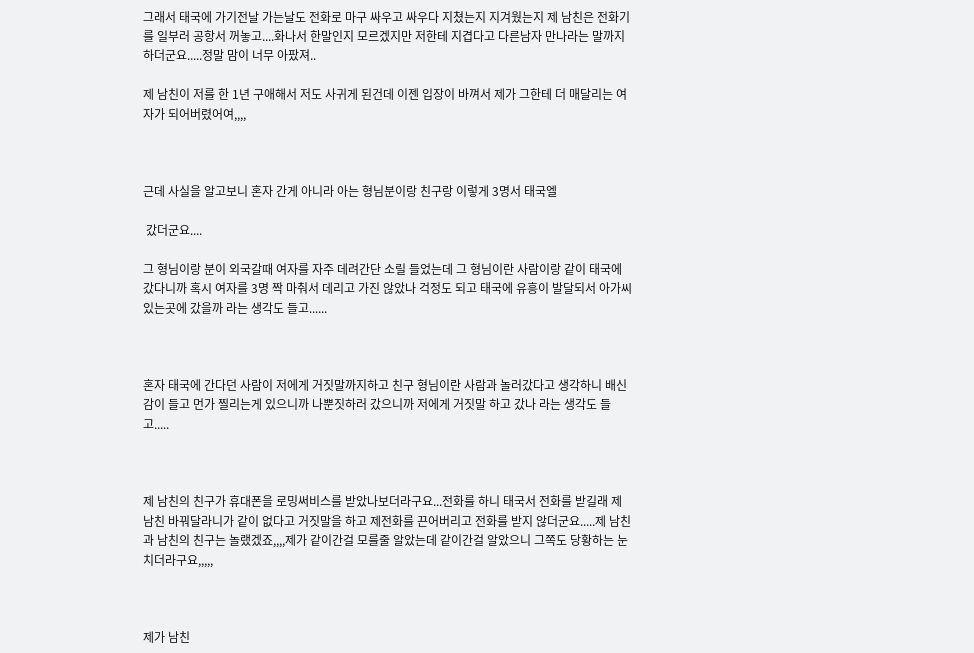그래서 태국에 가기전날 가는날도 전화로 마구 싸우고 싸우다 지쳤는지 지겨웠는지 제 남친은 전화기를 일부러 공항서 꺼놓고....화나서 한말인지 모르겠지만 저한테 지겹다고 다른남자 만나라는 말까지 하더군요.....정말 맘이 너무 아팠져..

제 남친이 저를 한 1년 구애해서 저도 사귀게 된건데 이젠 입장이 바껴서 제가 그한테 더 매달리는 여자가 되어버렸어여,,,,



근데 사실을 알고보니 혼자 간게 아니라 아는 형님분이랑 친구랑 이렇게 3명서 태국엘

 갔더군요....

그 형님이랑 분이 외국갈때 여자를 자주 데려간단 소릴 들었는데 그 형님이란 사람이랑 같이 태국에 갔다니까 혹시 여자를 3명 짝 마춰서 데리고 가진 않았나 걱정도 되고 태국에 유흥이 발달되서 아가씨 있는곳에 갔을까 라는 생각도 들고......



혼자 태국에 간다던 사람이 저에게 거짓말까지하고 친구 형님이란 사람과 놀러갔다고 생각하니 배신감이 들고 먼가 찔리는게 있으니까 나뿐짓하러 갔으니까 저에게 거짓말 하고 갔나 라는 생각도 들고.....



제 남친의 친구가 휴대폰을 로밍써비스를 받았나보더라구요...전화를 하니 태국서 전화를 받길래 제 남친 바꿔달라니가 같이 없다고 거짓말을 하고 제전화를 끈어버리고 전화를 받지 않더군요.....제 남친과 남친의 친구는 놀랬겠죠,,,,제가 같이간걸 모를줄 알았는데 같이간걸 알았으니 그쪽도 당황하는 눈치더라구요,,,,,



제가 남친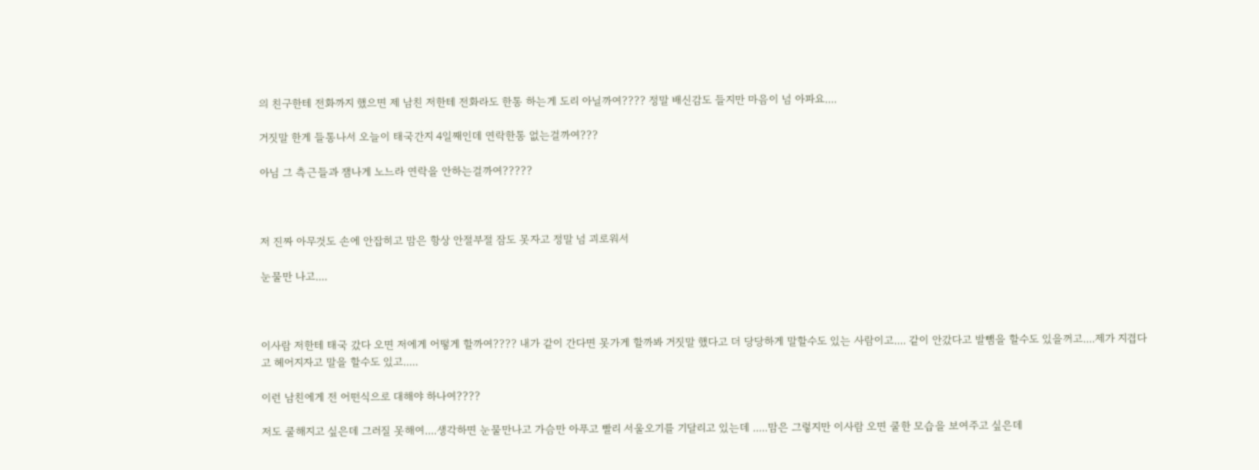의 친구한테 전화까지 했으면 제 남친 저한테 전화라도 한통 하는게 도리 아닐까여???? 정말 배신감도 들지만 마음이 넘 아파요....

거짓말 한게 들통나서 오늘이 태국간지 4일째인데 연락한통 없는걸까여???

아님 그 측근들과 잼나게 노느라 연락을 안하는걸까여?????



저 진짜 아무것도 손에 안잡히고 맘은 항상 안절부절 잠도 못자고 정말 넘 괴로워서

눈물만 나고....



이사람 저한테 태국 갔다 오면 저에게 어떻게 할까여???? 내가 같이 간다면 못가게 할까봐 거짓말 했다고 더 당당하게 말할수도 있는 사람이고.... 같이 안갔다고 발뺌을 할수도 있을꺼고....제가 지겹다고 헤어지자고 말을 할수도 있고.....

이런 남친에게 전 어떤식으로 대해야 하나여????

저도 쿨해지고 싶은데 그러질 못해여....생각하면 눈물만나고 가슴만 아푸고 빨리 서울오기를 기달리고 있는데 .....맘은 그렇지만 이사람 오면 쿨한 모습을 보여주고 싶은데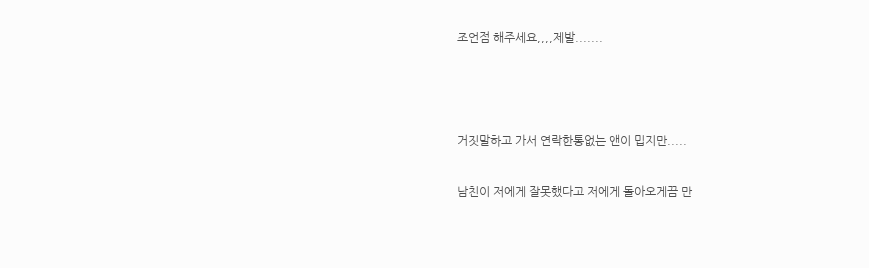조언점 해주세요,,,,제발.......



거짓말하고 가서 연락한통없는 앤이 밉지만.....

남친이 저에게 잘못했다고 저에게 돌아오게끔 만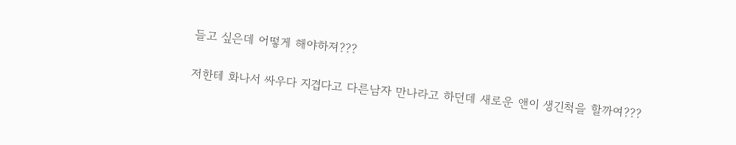들고 싶은데 어떻게 해야하져???

저한테 화나서 싸우다 지겹다고 다른남자 만나라고 하던데 새로운 앤이 생긴척을 할까여???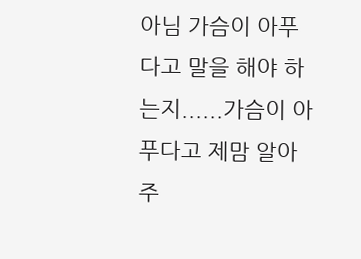아님 가슴이 아푸다고 말을 해야 하는지......가슴이 아푸다고 제맘 알아주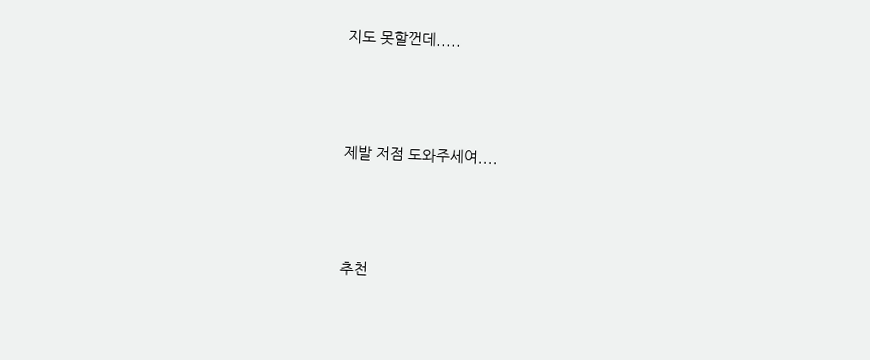지도 못할껀데.....



제발 저점 도와주세여....



추천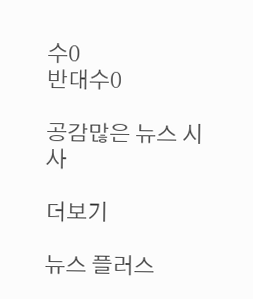수0
반대수0

공감많은 뉴스 시사

더보기

뉴스 플러스